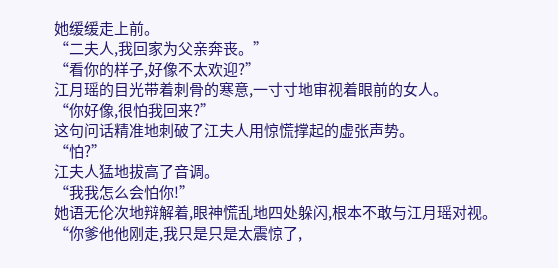她缓缓走上前。
“二夫人,我回家为父亲奔丧。”
“看你的样子,好像不太欢迎?”
江月瑶的目光带着刺骨的寒意,一寸寸地审视着眼前的女人。
“你好像,很怕我回来?”
这句问话精准地刺破了江夫人用惊慌撑起的虚张声势。
“怕?”
江夫人猛地拔高了音调。
“我我怎么会怕你!”
她语无伦次地辩解着,眼神慌乱地四处躲闪,根本不敢与江月瑶对视。
“你爹他他刚走,我只是只是太震惊了,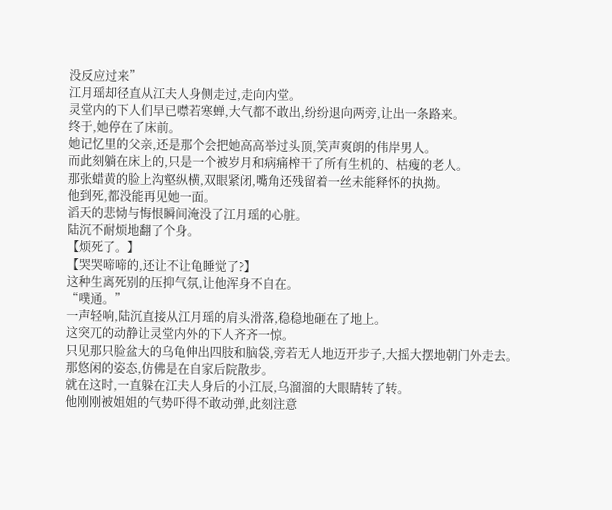没反应过来”
江月瑶却径直从江夫人身侧走过,走向内堂。
灵堂内的下人们早已噤若寒蝉,大气都不敢出,纷纷退向两旁,让出一条路来。
终于,她停在了床前。
她记忆里的父亲,还是那个会把她高高举过头顶,笑声爽朗的伟岸男人。
而此刻躺在床上的,只是一个被岁月和病痛榨干了所有生机的、枯瘦的老人。
那张蜡黄的脸上沟壑纵横,双眼紧闭,嘴角还残留着一丝未能释怀的执拗。
他到死,都没能再见她一面。
滔天的悲恸与悔恨瞬间淹没了江月瑶的心脏。
陆沉不耐烦地翻了个身。
【烦死了。】
【哭哭啼啼的,还让不让龟睡觉了?】
这种生离死别的压抑气氛,让他浑身不自在。
“噗通。”
一声轻响,陆沉直接从江月瑶的肩头滑落,稳稳地砸在了地上。
这突兀的动静让灵堂内外的下人齐齐一惊。
只见那只脸盆大的乌龟伸出四肢和脑袋,旁若无人地迈开步子,大摇大摆地朝门外走去。
那悠闲的姿态,仿佛是在自家后院散步。
就在这时,一直躲在江夫人身后的小江辰,乌溜溜的大眼睛转了转。
他刚刚被姐姐的气势吓得不敢动弹,此刻注意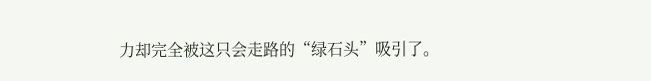力却完全被这只会走路的“绿石头”吸引了。